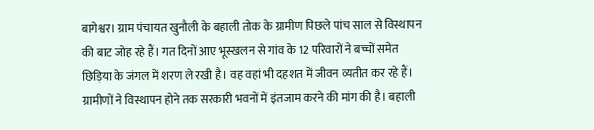बागेश्वर। ग्राम पंचायत खुनौली के बहाली तोक के ग्रामीण पिछले पांच साल से विस्थापन की बाट जोह रहे हैं। गत दिनों आए भूस्खलन से गांव के 12 परिवारों ने बच्चों समेत छिड़िया के जंगल में शरण ले रखी है। वह वहां भी दहशत में जीवन व्यतीत कर रहे हैं। ग्रामीणों ने विस्थापन होने तक सरकारी भवनों में इंतजाम करने की मांग की है। बहाली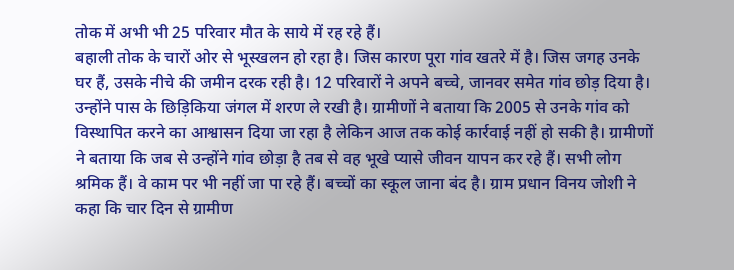तोक में अभी भी 25 परिवार मौत के साये में रह रहे हैं।
बहाली तोक के चारों ओर से भूस्खलन हो रहा है। जिस कारण पूरा गांव खतरे में है। जिस जगह उनके घर हैं, उसके नीचे की जमीन दरक रही है। 12 परिवारों ने अपने बच्चे, जानवर समेत गांव छोड़ दिया है। उन्होंने पास के छिड़िकिया जंगल में शरण ले रखी है। ग्रामीणों ने बताया कि 2005 से उनके गांव को विस्थापित करने का आश्वासन दिया जा रहा है लेकिन आज तक कोई कार्रवाई नहीं हो सकी है। ग्रामीणों ने बताया कि जब से उन्होंने गांव छोड़ा है तब से वह भूखे प्यासे जीवन यापन कर रहे हैं। सभी लोग श्रमिक हैं। वे काम पर भी नहीं जा पा रहे हैं। बच्चों का स्कूल जाना बंद है। ग्राम प्रधान विनय जोशी ने कहा कि चार दिन से ग्रामीण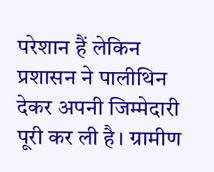परेशान हैं लेकिन प्रशासन ने पालीथिन देकर अपनी जिम्मेदारी पूरी कर ली है। ग्रामीण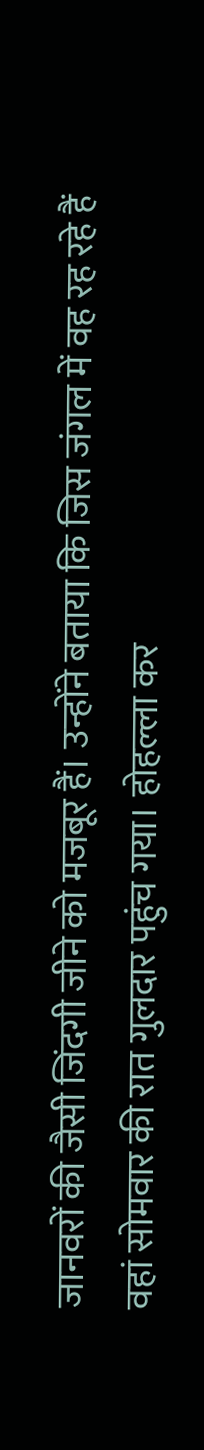जानवरों की जैसी जिंदगी जीने को मजबूर हैं। उन्होंने बताया कि जिस जंगल में वह रह रहे हैं वहां सोमवार की रात गुलदार पहुंच गया। होहल्ला कर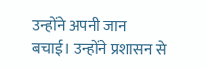उन्होंने अपनी जान बचाई। उन्होंने प्रशासन से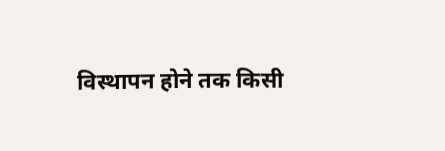विस्थापन होने तक किसी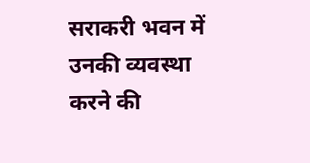सराकरी भवन में उनकी व्यवस्था करने की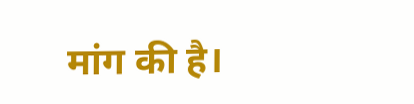मांग की है।